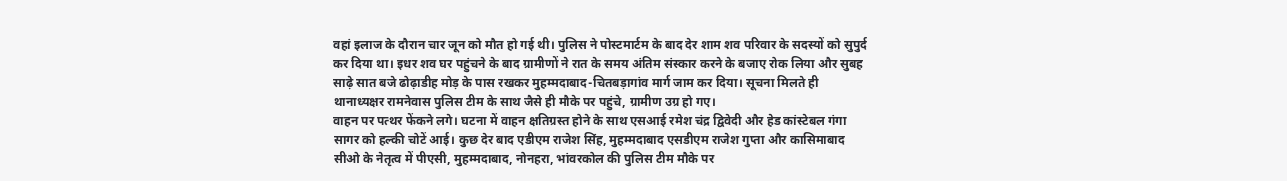वहां इलाज के दौरान चार जून को मौत हो गई थी। पुलिस ने पोस्टमार्टम के बाद देर शाम शव परिवार के सदस्यों को सुपुर्द कर दिया था। इधर शव घर पहुंचने के बाद ग्रामीणों ने रात के समय अंतिम संस्कार करने के बजाए रोक लिया और सुबह साढ़े सात बजे ढोढ़ाडीह मोड़ के पास रखकर मुहम्मदाबाद-चितबड़ागांव मार्ग जाम कर दिया। सूचना मिलते ही थानाध्यक्षर रामनेवास पुलिस टीम के साथ जैसे ही मौके पर पहुंचे, ग्रामीण उग्र हो गए।
वाहन पर पत्थर फेंकने लगे। घटना में वाहन क्षतिग्रस्त होने के साथ एसआई रमेश चंद्र द्विवेदी और हेड कांस्टेबल गंगा सागर को हल्की चोटें आई। कुछ देर बाद एडीएम राजेश सिंह, मुहम्मदाबाद एसडीएम राजेश गुप्ता और कासिमाबाद सीओ के नेतृत्व में पीएसी, मुहम्मदाबाद, नोनहरा, भांवरकोल की पुलिस टीम मौके पर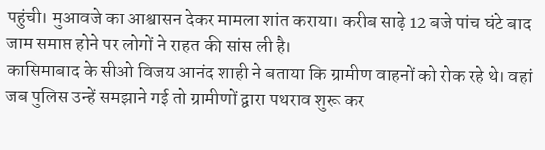पहुंची। मुआवजे का आश्वासन देकर मामला शांत कराया। करीब साढ़े 12 बजे पांच घंटे बाद जाम समाप्त होने पर लोगों ने राहत की सांस ली है।
कासिमाबाद के सीओ विजय आनंद शाही ने बताया कि ग्रामीण वाहनों को रोक रहे थे। वहां जब पुलिस उन्हें समझाने गई तो ग्रामीणों द्वारा पथराव शुरू कर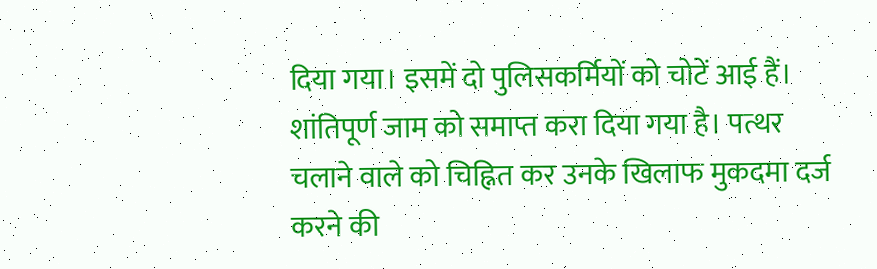दिया गया। इसमें दो पुलिसकर्मियों को चोटें आई हैं। शांतिपूर्ण जाम को समाप्त करा दिया गया है। पत्थर चलाने वाले को चिह्नित कर उनके खिलाफ मुकदमा दर्ज करने की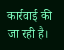कार्रवाई की जा रही है।